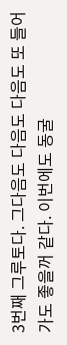3번째 그루토다. 그다음도 다음도 다음도 또 들어가도 좋을꺼 같다. 이번에도 동굴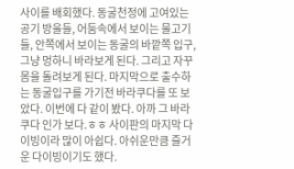사이를 배회했다. 동굴천정에 고여있는 공기 방울들, 어둠속에서 보이는 물고기들, 안쪽에서 보이는 동굴의 바깥쪽 입구, 그냥 멍하니 바라보게 된다. 그리고 자꾸 몸을 돌려보게 된다. 마지막으로 출수하는 동굴입구를 가기전 바라쿠다를 또 보았다. 이번에 다 같이 봤다. 아까 그 바라쿠다 인가 보다.ㅎㅎ 사이판의 마지막 다이빙이라 많이 아쉽다. 아쉬운만큼 즐거운 다이빙이기도 했다.